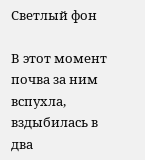Светлый фон

В этот момент почва за ним вспухла, вздыбилась в два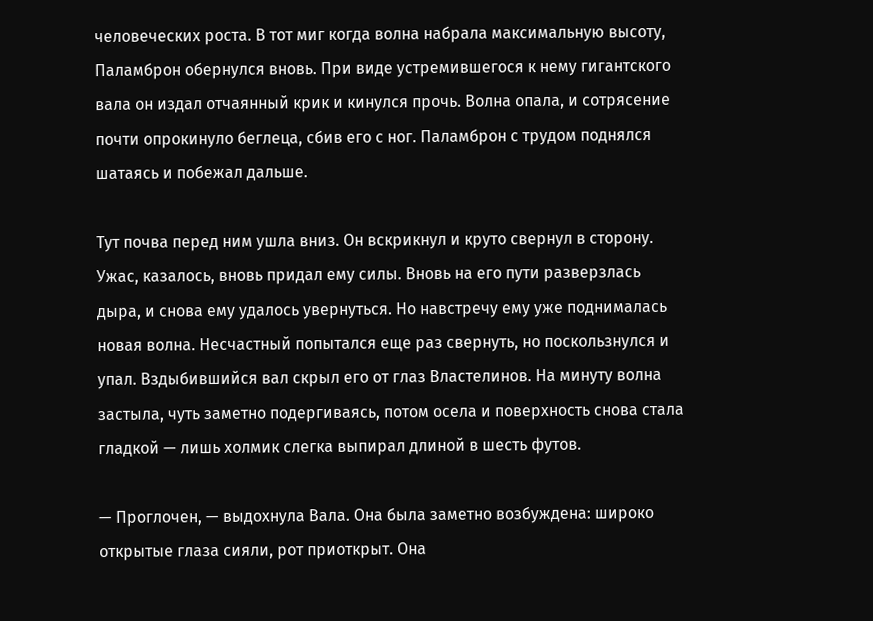человеческих роста. В тот миг когда волна набрала максимальную высоту, Паламброн обернулся вновь. При виде устремившегося к нему гигантского вала он издал отчаянный крик и кинулся прочь. Волна опала, и сотрясение почти опрокинуло беглеца, сбив его с ног. Паламброн с трудом поднялся шатаясь и побежал дальше.

Тут почва перед ним ушла вниз. Он вскрикнул и круто свернул в сторону. Ужас, казалось, вновь придал ему силы. Вновь на его пути разверзлась дыра, и снова ему удалось увернуться. Но навстречу ему уже поднималась новая волна. Несчастный попытался еще раз свернуть, но поскользнулся и упал. Вздыбившийся вал скрыл его от глаз Властелинов. На минуту волна застыла, чуть заметно подергиваясь, потом осела и поверхность снова стала гладкой — лишь холмик слегка выпирал длиной в шесть футов.

— Проглочен, — выдохнула Вала. Она была заметно возбуждена: широко открытые глаза сияли, рот приоткрыт. Она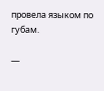провела языком по губам.

—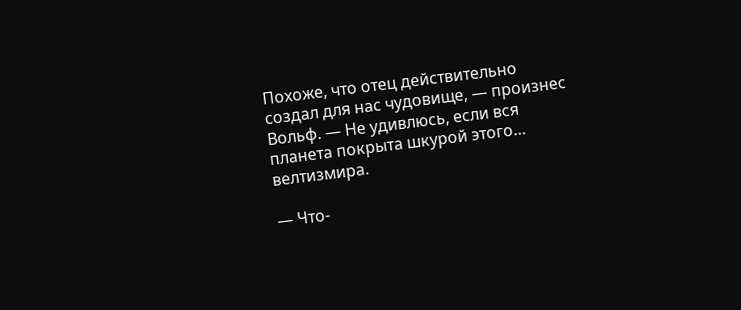Похоже, что отец действительно создал для нас чудовище, — произнес Вольф. — Не удивлюсь, если вся планета покрыта шкурой этого… велтизмира.

— Что-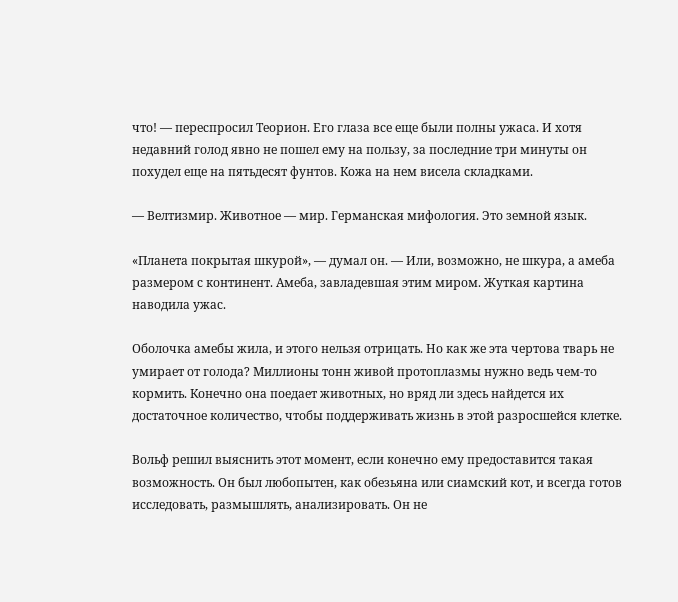что! — переспросил Теорион. Его глаза все еще были полны ужаса. И хотя недавний голод явно не пошел ему на пользу, за последние три минуты он похудел еще на пятьдесят фунтов. Кожа на нем висела складками.

— Велтизмир. Животное — мир. Германская мифология. Это земной язык.

«Планета покрытая шкурой», — думал он. — Или, возможно, не шкура, а амеба размером с континент. Амеба, завладевшая этим миром. Жуткая картина наводила ужас.

Оболочка амебы жила, и этого нельзя отрицать. Но как же эта чертова тварь не умирает от голода? Миллионы тонн живой протоплазмы нужно ведь чем-то кормить. Конечно она поедает животных, но вряд ли здесь найдется их достаточное количество, чтобы поддерживать жизнь в этой разросшейся клетке.

Вольф решил выяснить этот момент, если конечно ему предоставится такая возможность. Он был любопытен, как обезьяна или сиамский кот, и всегда готов исследовать, размышлять, анализировать. Он не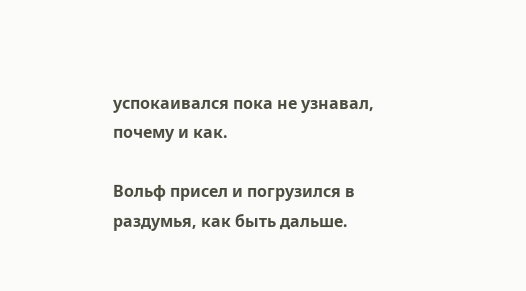успокаивался пока не узнавал, почему и как.

Вольф присел и погрузился в раздумья, как быть дальше.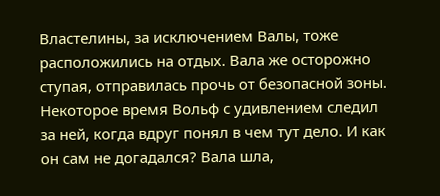Властелины, за исключением Валы, тоже расположились на отдых. Вала же осторожно ступая, отправилась прочь от безопасной зоны. Некоторое время Вольф с удивлением следил за ней, когда вдруг понял в чем тут дело. И как он сам не догадался? Вала шла,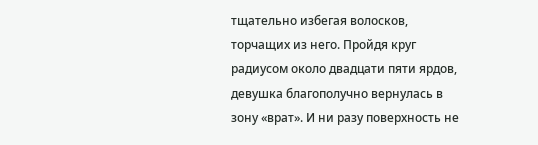тщательно избегая волосков, торчащих из него. Пройдя круг радиусом около двадцати пяти ярдов, девушка благополучно вернулась в зону «врат». И ни разу поверхность не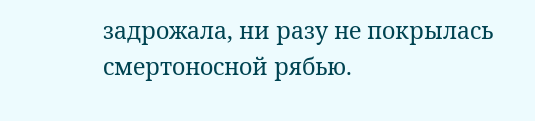задрожала, ни разу не покрылась смертоносной рябью.